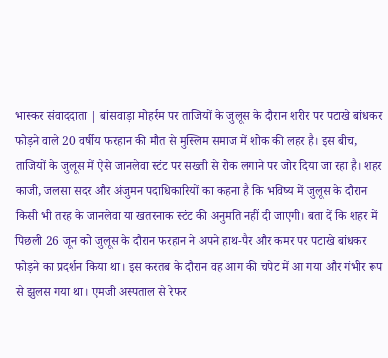भास्कर संवाददाता | बांसवाड़ा मोहर्रम पर ताजियों के जुलूस के दौरान शरीर पर पटाखे बांधकर फोड़ने वाले 20 वर्षीय फरहान की मौत से मुस्लिम समाज में शोक की लहर है। इस बीच, ताजियों के जुलूस में ऐसे जानलेवा स्टंट पर सख्ती से रोक लगाने पर जोर दिया जा रहा है। शहर काजी, जलसा सदर और अंजुमन पदाधिकारियों का कहना है कि भविष्य में जुलूस के दौरान किसी भी तरह के जानलेवा या खतरनाक स्टंट की अनुमति नहीं दी जाएगी। बता दें कि शहर में पिछली 26 जून को जुलूस के दौरान फरहान ने अपने हाथ-पैर और कमर पर पटाखे बांधकर फोड़ने का प्रदर्शन किया था। इस करतब के दौरान वह आग की चपेट में आ गया और गंभीर रूप से झुलस गया था। एमजी अस्पताल से रेफर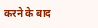करने के बाद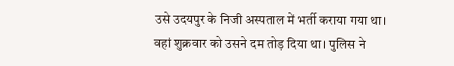उसे उदयपुर के निजी अस्पताल में भर्ती कराया गया था। वहां शुक्रवार को उसने दम तोड़ दिया था। पुलिस ने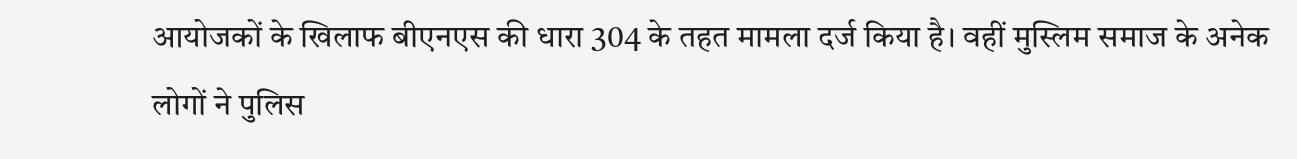आयोजकों के खिलाफ बीएनएस की धारा 304 के तहत मामला दर्ज किया है। वहीं मुस्लिम समाज के अनेक लोगों ने पुलिस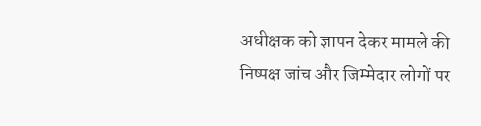अधीक्षक को ज्ञापन देकर मामले की निष्पक्ष जांच और जिम्मेदार लोगों पर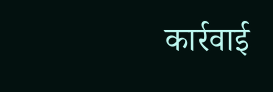कार्रवाई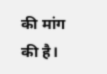की मांग की है।